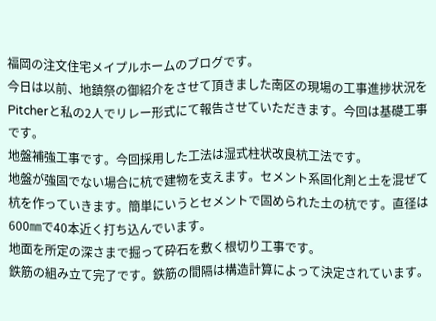福岡の注文住宅メイプルホームのブログです。
今日は以前、地鎮祭の御紹介をさせて頂きました南区の現場の工事進捗状況をPitcherと私の2人でリレー形式にて報告させていただきます。今回は基礎工事です。
地盤補強工事です。今回採用した工法は湿式柱状改良杭工法です。
地盤が強固でない場合に杭で建物を支えます。セメント系固化剤と土を混ぜて杭を作っていきます。簡単にいうとセメントで固められた土の杭です。直径は600㎜で40本近く打ち込んでいます。
地面を所定の深さまで掘って砕石を敷く根切り工事です。
鉄筋の組み立て完了です。鉄筋の間隔は構造計算によって決定されています。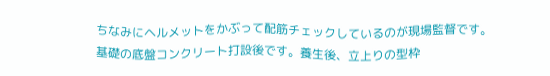ちなみにヘルメットをかぶって配筋チェックしているのが現場監督です。
基礎の底盤コンクリート打設後です。養生後、立上りの型枠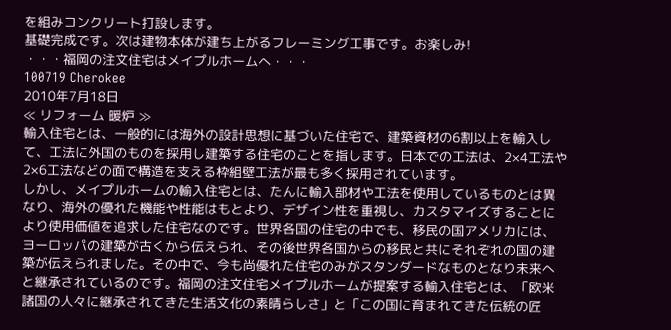を組みコンクリート打設します。
基礎完成です。次は建物本体が建ち上がるフレーミング工事です。お楽しみ!
・・・福岡の注文住宅はメイプルホームへ・・・
100719 Cherokee
2010年7月18日
≪ リフォーム 暖炉 ≫
輸入住宅とは、一般的には海外の設計思想に基づいた住宅で、建築資材の6割以上を輸入して、工法に外国のものを採用し建築する住宅のことを指します。日本での工法は、2×4工法や2×6工法などの面で構造を支える枠組壁工法が最も多く採用されています。
しかし、メイプルホームの輸入住宅とは、たんに輸入部材や工法を使用しているものとは異なり、海外の優れた機能や性能はもとより、デザイン性を重視し、カスタマイズすることにより使用価値を追求した住宅なのです。世界各国の住宅の中でも、移民の国アメリカには、ヨーロッパの建築が古くから伝えられ、その後世界各国からの移民と共にそれぞれの国の建築が伝えられました。その中で、今も尚優れた住宅のみがスタンダードなものとなり未来へと継承されているのです。福岡の注文住宅メイプルホームが提案する輸入住宅とは、「欧米諸国の人々に継承されてきた生活文化の素晴らしさ」と「この国に育まれてきた伝統の匠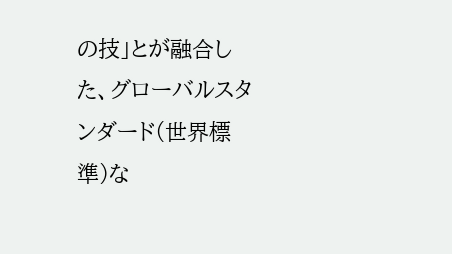の技」とが融合した、グローバルスタンダード(世界標準)な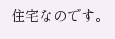住宅なのです。